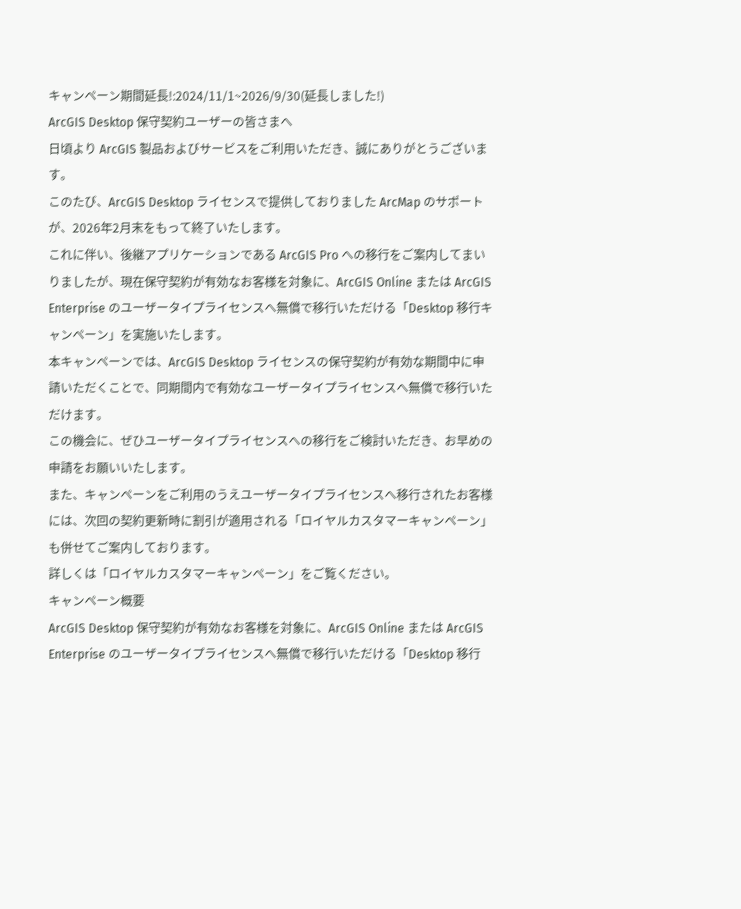キャンペーン期間延長!:2024/11/1~2026/9/30(延長しました!)
ArcGIS Desktop 保守契約ユーザーの皆さまへ
日頃より ArcGIS 製品およびサービスをご利用いただき、誠にありがとうございます。
このたび、ArcGIS Desktop ライセンスで提供しておりました ArcMap のサポートが、2026年2月末をもって終了いたします。
これに伴い、後継アプリケーションである ArcGIS Pro への移行をご案内してまいりましたが、現在保守契約が有効なお客様を対象に、ArcGIS Online または ArcGIS Enterprise のユーザータイプライセンスへ無償で移行いただける「Desktop 移行キャンペーン」を実施いたします。
本キャンペーンでは、ArcGIS Desktop ライセンスの保守契約が有効な期間中に申請いただくことで、同期間内で有効なユーザータイプライセンスへ無償で移行いただけます。
この機会に、ぜひユーザータイプライセンスへの移行をご検討いただき、お早めの申請をお願いいたします。
また、キャンペーンをご利用のうえユーザータイプライセンスへ移行されたお客様には、次回の契約更新時に割引が適用される「ロイヤルカスタマーキャンペーン」も併せてご案内しております。
詳しくは「ロイヤルカスタマーキャンペーン」をご覧ください。
キャンペーン概要
ArcGIS Desktop 保守契約が有効なお客様を対象に、ArcGIS Online または ArcGIS Enterprise のユーザータイプライセンスへ無償で移行いただける「Desktop 移行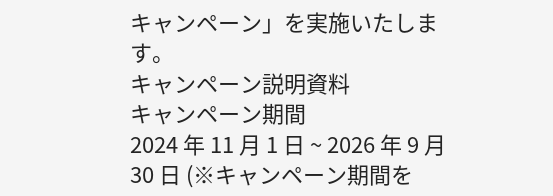キャンペーン」を実施いたします。
キャンペーン説明資料
キャンペーン期間
2024 年 11 月 1 日 ~ 2026 年 9 月 30 日 (※キャンペーン期間を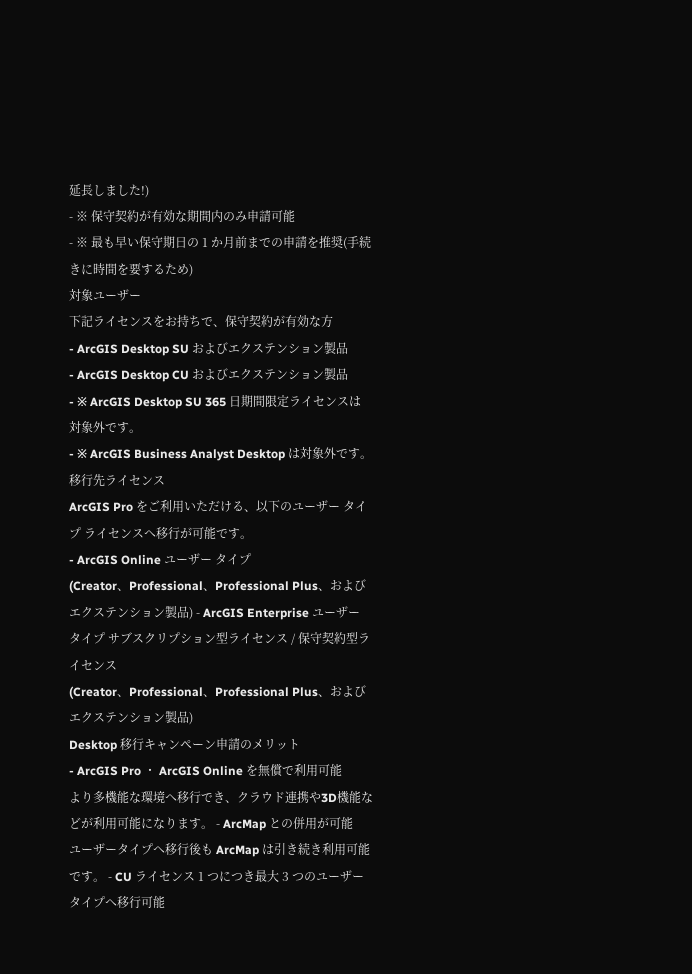延長しました!)
- ※ 保守契約が有効な期間内のみ申請可能
- ※ 最も早い保守期日の 1 か月前までの申請を推奨(手続きに時間を要するため)
対象ユーザー
下記ライセンスをお持ちで、保守契約が有効な方
- ArcGIS Desktop SU およびエクステンション製品
- ArcGIS Desktop CU およびエクステンション製品
- ※ ArcGIS Desktop SU 365 日期間限定ライセンスは対象外です。
- ※ ArcGIS Business Analyst Desktop は対象外です。
移行先ライセンス
ArcGIS Pro をご利用いただける、以下のユーザー タイプ ライセンスへ移行が可能です。
- ArcGIS Online ユーザー タイプ
(Creator、Professional、Professional Plus、およびエクステンション製品) - ArcGIS Enterprise ユーザー タイプ サブスクリプション型ライセンス / 保守契約型ライセンス
(Creator、Professional、Professional Plus、およびエクステンション製品)
Desktop 移行キャンペーン申請のメリット
- ArcGIS Pro ・ ArcGIS Online を無償で利用可能
より多機能な環境へ移行でき、クラウド連携や3D機能などが利用可能になります。 - ArcMap との併用が可能
ユーザータイプへ移行後も ArcMap は引き続き利用可能です。 - CU ライセンス 1 つにつき最大 3 つのユーザー タイプへ移行可能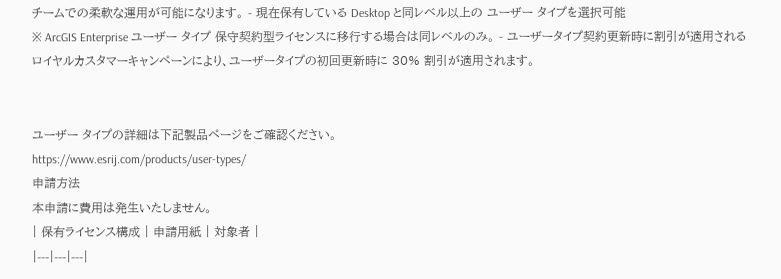チームでの柔軟な運用が可能になります。 - 現在保有している Desktop と同レベル以上の ユーザー タイプを選択可能
※ ArcGIS Enterprise ユーザー タイプ 保守契約型ライセンスに移行する場合は同レベルのみ。 - ユーザータイプ契約更新時に割引が適用される
ロイヤルカスタマーキャンペーンにより、ユーザータイプの初回更新時に 30% 割引が適用されます。


ユーザー タイプの詳細は下記製品ページをご確認ください。
https://www.esrij.com/products/user-types/
申請方法
本申請に費用は発生いたしません。
| 保有ライセンス構成 | 申請用紙 | 対象者 |
|---|---|---|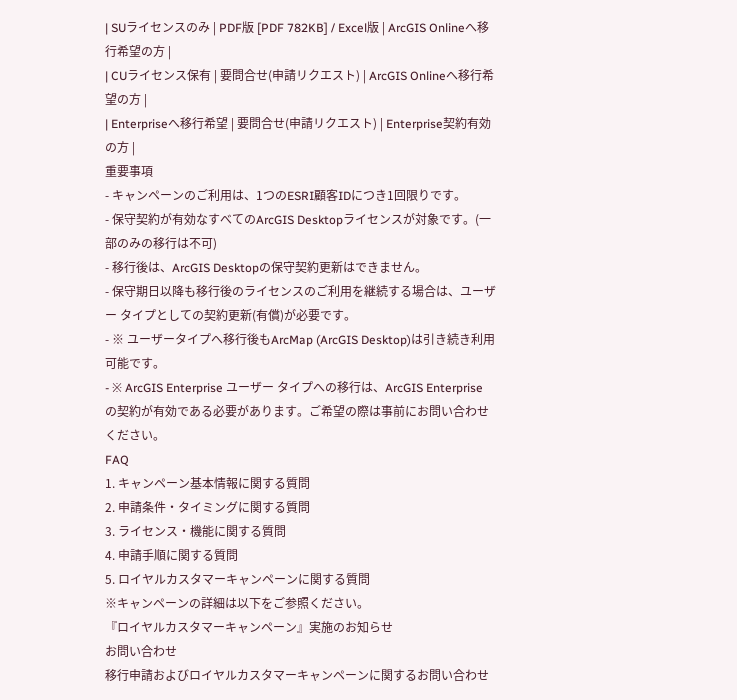| SUライセンスのみ | PDF版 [PDF 782KB] / Excel版 | ArcGIS Onlineへ移行希望の方 |
| CUライセンス保有 | 要問合せ(申請リクエスト) | ArcGIS Onlineへ移行希望の方 |
| Enterpriseへ移行希望 | 要問合せ(申請リクエスト) | Enterprise契約有効の方 |
重要事項
- キャンペーンのご利用は、1つのESRI顧客IDにつき1回限りです。
- 保守契約が有効なすべてのArcGIS Desktopライセンスが対象です。(一部のみの移行は不可)
- 移行後は、ArcGIS Desktopの保守契約更新はできません。
- 保守期日以降も移行後のライセンスのご利用を継続する場合は、ユーザー タイプとしての契約更新(有償)が必要です。
- ※ ユーザータイプへ移行後もArcMap (ArcGIS Desktop)は引き続き利用可能です。
- ※ ArcGIS Enterprise ユーザー タイプへの移行は、ArcGIS Enterprise の契約が有効である必要があります。ご希望の際は事前にお問い合わせください。
FAQ
1. キャンペーン基本情報に関する質問
2. 申請条件・タイミングに関する質問
3. ライセンス・機能に関する質問
4. 申請手順に関する質問
5. ロイヤルカスタマーキャンペーンに関する質問
※キャンペーンの詳細は以下をご参照ください。
『ロイヤルカスタマーキャンペーン』実施のお知らせ
お問い合わせ
移行申請およびロイヤルカスタマーキャンペーンに関するお問い合わせ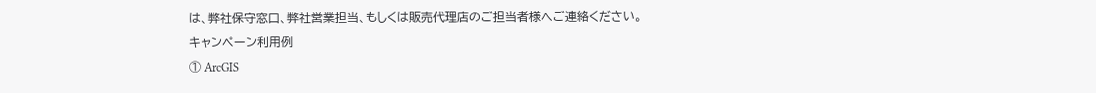は、弊社保守窓口、弊社営業担当、もしくは販売代理店のご担当者様へご連絡ください。
キャンペーン利用例
① ArcGIS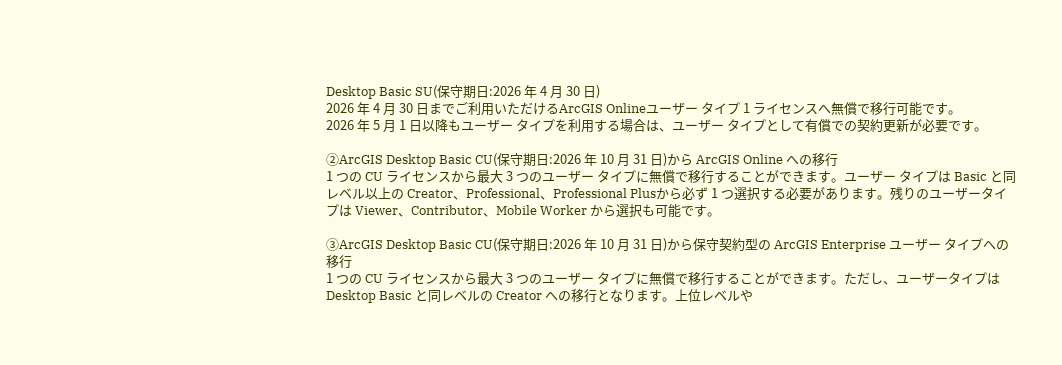Desktop Basic SU(保守期日:2026 年 4 月 30 日)
2026 年 4 月 30 日までご利用いただけるArcGIS Onlineユーザー タイプ 1 ライセンスへ無償で移行可能です。
2026 年 5 月 1 日以降もユーザー タイプを利用する場合は、ユーザー タイプとして有償での契約更新が必要です。

②ArcGIS Desktop Basic CU(保守期日:2026 年 10 月 31 日)から ArcGIS Online への移行
1 つの CU ライセンスから最大 3 つのユーザー タイプに無償で移行することができます。ユーザー タイプは Basic と同レベル以上の Creator、Professional、Professional Plusから必ず 1 つ選択する必要があります。残りのユーザータイプは Viewer、Contributor、Mobile Worker から選択も可能です。

③ArcGIS Desktop Basic CU(保守期日:2026 年 10 月 31 日)から保守契約型の ArcGIS Enterprise ユーザー タイプへの移行
1 つの CU ライセンスから最大 3 つのユーザー タイプに無償で移行することができます。ただし、ユーザータイプは Desktop Basic と同レベルの Creator への移行となります。上位レベルや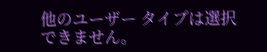他のユーザー タイプは選択できません。